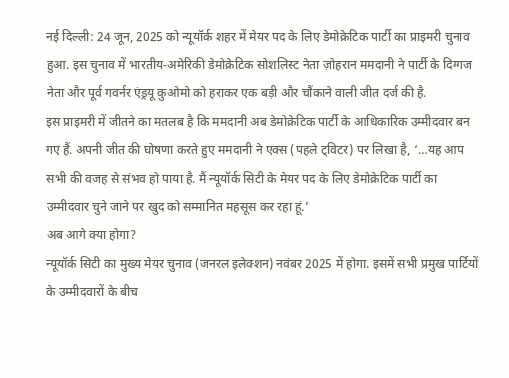नई दिल्ली: 24 जून, 2025 को न्यूयॉर्क शहर में मेयर पद के लिए डेमोक्रेटिक पार्टी का प्राइमरी चुनाव हुआ. इस चुनाव में भारतीय-अमेरिकी डेमोक्रेटिक सोशलिस्ट नेता ज़ोहरान ममदानी ने पार्टी के दिग्गज नेता और पूर्व गवर्नर एंड्रयू कुओमो को हराकर एक बड़ी और चौंकाने वाली जीत दर्ज की है.
इस प्राइमरी में जीतने का मतलब है कि ममदानी अब डेमोक्रेटिक पार्टी के आधिकारिक उम्मीदवार बन गए हैं. अपनी जीत की घोषणा करते हुए ममदानी ने एक्स (पहले ट्विटर) पर लिखा है, ‘…यह आप सभी की वजह से संभव हो पाया है. मैं न्यूयॉर्क सिटी के मेयर पद के लिए डेमोक्रेटिक पार्टी का उम्मीदवार चुने जाने पर खुद को सम्मानित महसूस कर रहा हूं.’
अब आगे क्या होगा?
न्यूयॉर्क सिटी का मुख्य मेयर चुनाव (जनरल इलेक्शन) नवंबर 2025 में होगा. इसमें सभी प्रमुख पार्टियों के उम्मीदवारों के बीच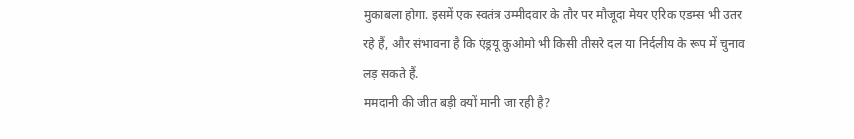मुकाबला होगा. इसमें एक स्वतंत्र उम्मीदवार के तौर पर मौजूदा मेयर एरिक एडम्स भी उतर रहे हैं, और संभावना है कि एंड्रयू कुओमो भी किसी तीसरे दल या निर्दलीय के रूप में चुनाव लड़ सकते हैं.
ममदानी की जीत बड़ी क्यों मानी जा रही है?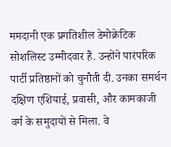ममदानी एक प्रगतिशील डेमोक्रेटिक सोशलिस्ट उम्मीदवार हैं. उन्होंने पारंपरिक पार्टी प्रतिष्ठानों को चुनौती दी. उनका समर्थन दक्षिण एशियाई, प्रवासी, और कामकाजी वर्ग के समुदायों से मिला. वे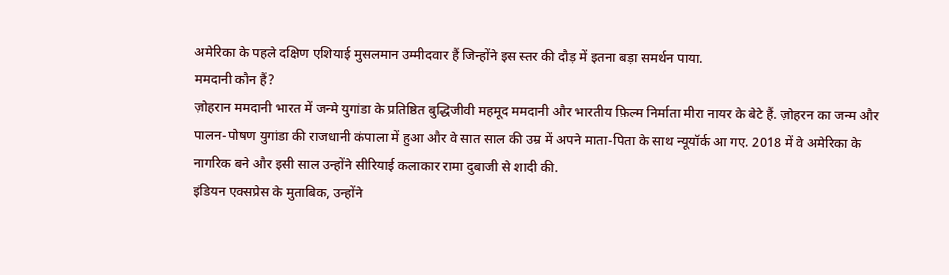अमेरिका के पहले दक्षिण एशियाई मुसलमान उम्मीदवार हैं जिन्होंने इस स्तर की दौड़ में इतना बड़ा समर्थन पाया.
ममदानी कौन हैं?
ज़ोहरान ममदानी भारत में जन्मे युगांडा के प्रतिष्ठित बुद्धिजीवी महमूद ममदानी और भारतीय फ़िल्म निर्माता मीरा नायर के बेटे हैं. ज़ोहरन का जन्म और पालन-पोषण युगांडा की राजधानी कंपाला में हुआ और वे सात साल की उम्र में अपने माता-पिता के साथ न्यूयॉर्क आ गए. 2018 में वे अमेरिका के नागरिक बने और इसी साल उन्होंने सीरियाई कलाकार रामा दुबाजी से शादी की.
इंडियन एक्सप्रेस के मुताबिक, उन्होंने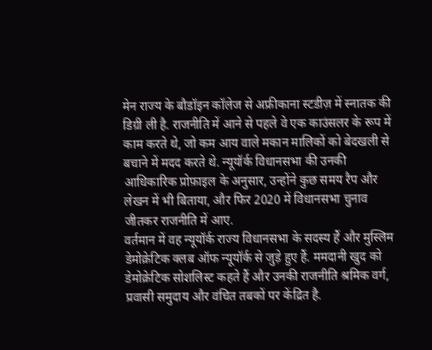मेन राज्य के बौडॉइन कॉलेज से अफ्रीकाना स्टडीज़ में स्नातक की डिग्री ली है. राजनीति में आने से पहले वे एक काउंसलर के रूप में काम करते थे, जो कम आय वाले मकान मालिकों को बेदखली से बचाने में मदद करते थे. न्यूयॉर्क विधानसभा की उनकी आधिकारिक प्रोफ़ाइल के अनुसार, उन्होंने कुछ समय रैप और लेखन में भी बिताया, और फिर 2020 में विधानसभा चुनाव जीतकर राजनीति में आए.
वर्तमान में वह न्यूयॉर्क राज्य विधानसभा के सदस्य हैं और मुस्लिम डेमोक्रेटिक क्लब ऑफ न्यूयॉर्क से जुड़े हुए हैं. ममदानी खुद को डेमोक्रेटिक सोशलिस्ट कहते हैं और उनकी राजनीति श्रमिक वर्ग, प्रवासी समुदाय और वंचित तबकों पर केंद्रित है.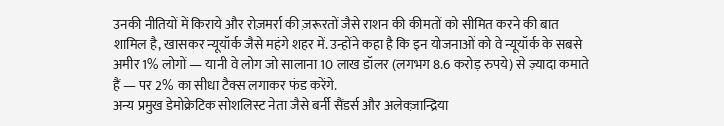उनकी नीतियों में किराये और रोज़मर्रा की ज़रूरतों जैसे राशन की कीमतों को सीमित करने की बात शामिल है, खासकर न्यूयॉर्क जैसे महंगे शहर में. उन्होंने कहा है कि इन योजनाओं को वे न्यूयॉर्क के सबसे अमीर 1% लोगों — यानी वे लोग जो सालाना 10 लाख डॉलर (लगभग 8.6 करोड़ रुपये) से ज़्यादा कमाते हैं — पर 2% का सीधा टैक्स लगाकर फंड करेंगे.
अन्य प्रमुख डेमोक्रेटिक सोशलिस्ट नेता जैसे बर्नी सैंडर्स और अलेक्ज़ान्द्रिया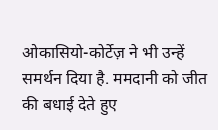ओकासियो-कोर्टेज़ ने भी उन्हें समर्थन दिया है. ममदानी को जीत की बधाई देते हुए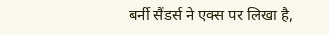बर्नी सैंडर्स ने एक्स पर लिखा है,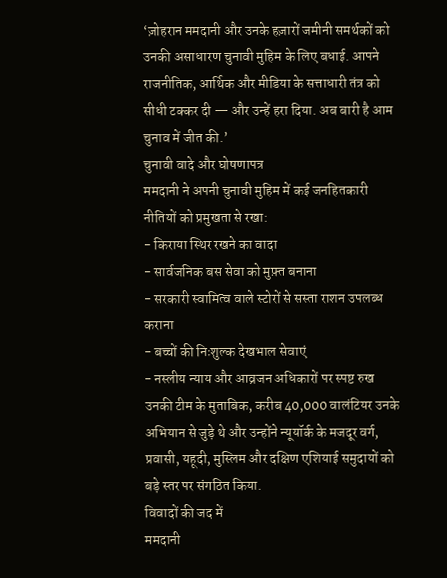‘ज़ोहरान ममदानी और उनके हज़ारों जमीनी समर्थकों को उनकी असाधारण चुनावी मुहिम के लिए बधाई. आपने राजनीतिक, आर्थिक और मीडिया के सत्ताधारी तंत्र को सीधी टक्कर दी — और उन्हें हरा दिया. अब बारी है आम चुनाव में जीत की.’
चुनावी वादे और घोषणापत्र
ममदानी ने अपनी चुनावी मुहिम में कई जनहितकारी नीतियों को प्रमुखता से रखा:
- किराया स्थिर रखने का वादा
- सार्वजनिक बस सेवा को मुफ़्त बनाना
- सरकारी स्वामित्व वाले स्टोरों से सस्ता राशन उपलब्ध कराना
- बच्चों की निःशुल्क देखभाल सेवाएं
- नस्लीय न्याय और आव्रजन अधिकारों पर स्पष्ट रुख
उनकी टीम के मुताबिक, करीब 40,000 वालंटियर उनके अभियान से जुड़े थे और उन्होंने न्यूयॉर्क के मजदूर वर्ग, प्रवासी, यहूदी, मुस्लिम और दक्षिण एशियाई समुदायों को बड़े स्तर पर संगठित किया.
विवादों की जद में
ममदानी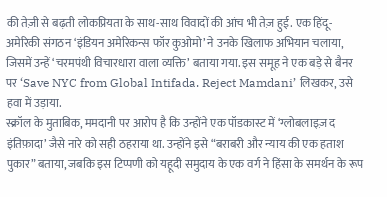की तेज़ी से बढ़ती लोकप्रियता के साथ-साथ विवादों की आंच भी तेज़ हुई. एक हिंदू-अमेरिकी संगठन ‘इंडियन अमेरिकन्स फॉर कुओमो’ ने उनके खिलाफ अभियान चलाया, जिसमें उन्हें ‘चरमपंथी विचारधारा वाला व्यक्ति’ बताया गया. इस समूह ने एक बड़े से बैनर पर ‘Save NYC from Global Intifada. Reject Mamdani’ लिखकर, उसे हवा में उड़ाया.
स्क्रॉल के मुताबिक, ममदानी पर आरोप है कि उन्होंने एक पॉडकास्ट में ‘ग्लोबलाइज़ द इंतिफ़ादा’ जैसे नारे को सही ठहराया था. उन्होंने इसे “बराबरी और न्याय की एक हताश पुकार” बताया, जबकि इस टिप्पणी को यहूदी समुदाय के एक वर्ग ने हिंसा के समर्थन के रूप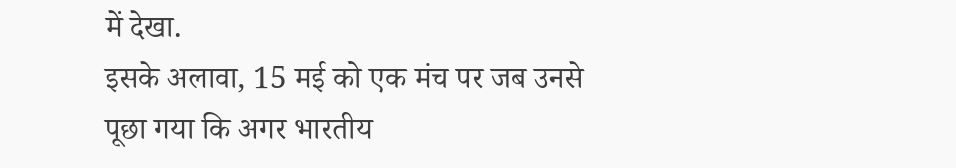में देखा.
इसके अलावा, 15 मई को एक मंच पर जब उनसे पूछा गया कि अगर भारतीय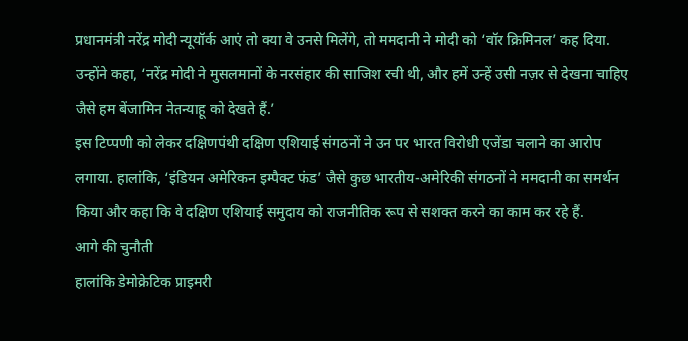प्रधानमंत्री नरेंद्र मोदी न्यूयॉर्क आएं तो क्या वे उनसे मिलेंगे, तो ममदानी ने मोदी को ‘वॉर क्रिमिनल’ कह दिया. उन्होंने कहा, ‘नरेंद्र मोदी ने मुसलमानों के नरसंहार की साजिश रची थी, और हमें उन्हें उसी नज़र से देखना चाहिए जैसे हम बेंजामिन नेतन्याहू को देखते हैं.’
इस टिप्पणी को लेकर दक्षिणपंथी दक्षिण एशियाई संगठनों ने उन पर भारत विरोधी एजेंडा चलाने का आरोप लगाया. हालांकि, ‘इंडियन अमेरिकन इम्पैक्ट फंड’ जैसे कुछ भारतीय-अमेरिकी संगठनों ने ममदानी का समर्थन किया और कहा कि वे दक्षिण एशियाई समुदाय को राजनीतिक रूप से सशक्त करने का काम कर रहे हैं.
आगे की चुनौती
हालांकि डेमोक्रेटिक प्राइमरी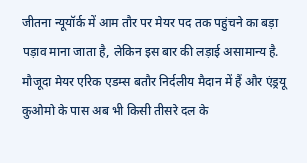जीतना न्यूयॉर्क में आम तौर पर मेयर पद तक पहुंचने का बड़ा पड़ाव माना जाता है, लेकिन इस बार की लड़ाई असामान्य है. मौजूदा मेयर एरिक एडम्स बतौर निर्दलीय मैदान में हैं और एंड्रयू कुओमो के पास अब भी किसी तीसरे दल के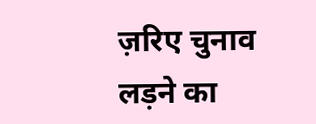ज़रिए चुनाव लड़ने का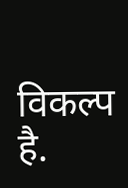विकल्प है.